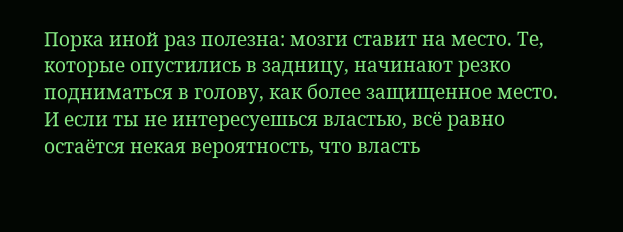Порка иной раз полезна: мозги ставит на место. Те, которые опустились в задницу, начинают резко подниматься в голову, как более защищенное место.
И если ты не интересуешься властью, всё равно остаётся некая вероятность, что власть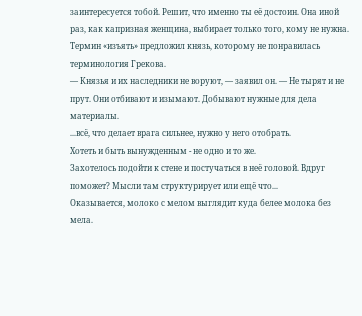заинтересуется тобой. Решит, что именно ты её достоин. Она иной раз, как капризная женщина, выбирает только того, кому не нужна.
Термин «изъять» предложил князь, которому не понравилась терминология Грекова.
— Князья и их наследники не воруют, — заявил он. — Не тырят и не прут. Они отбивают и изымают. Добывают нужные для дела материалы.
...всё, что делает врага сильнее, нужно у него отобрать.
Хотеть и быть вынужденным - не одно и то же.
Захотелось подойти к стене и постучаться в неё головой. Вдруг поможет? Мысли там структурирует или ещё что...
Оказывается, молоко с мелом выглядит куда белее молока без мела.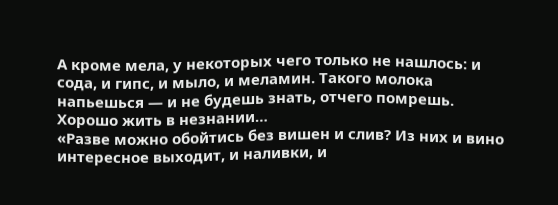А кроме мела, у некоторых чего только не нашлось: и сода, и гипс, и мыло, и меламин. Такого молока напьешься — и не будешь знать, отчего помрешь. Хорошо жить в незнании…
«Разве можно обойтись без вишен и слив? Из них и вино интересное выходит, и наливки, и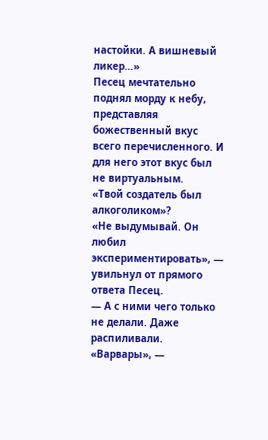настойки. А вишневый ликер…»
Песец мечтательно поднял морду к небу, представляя божественный вкус всего перечисленного. И для него этот вкус был не виртуальным.
«Твой создатель был алкоголиком»?
«Не выдумывай. Он любил экспериментировать», — увильнул от прямого ответа Песец.
— А с ними чего только не делали. Даже распиливали.
«Варвары», —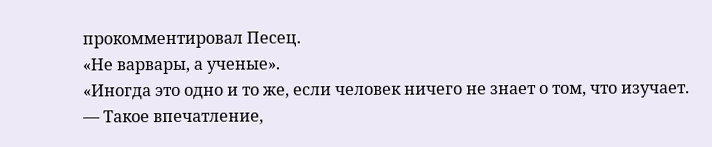прокомментировал Песец.
«Не варвары, а ученые».
«Иногда это одно и то же, если человек ничего не знает о том, что изучает.
— Такое впечатление,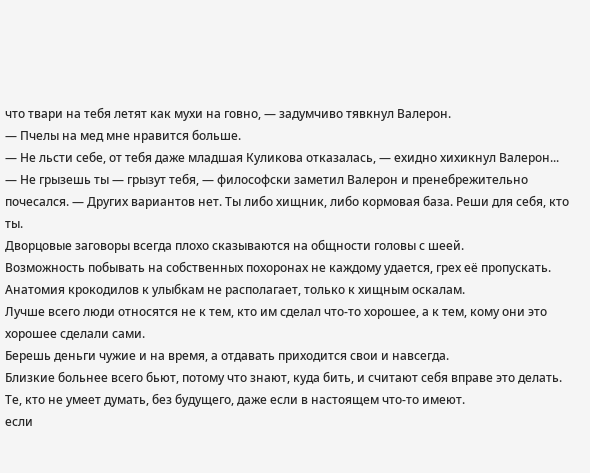что твари на тебя летят как мухи на говно, — задумчиво тявкнул Валерон.
— Пчелы на мед мне нравится больше.
— Не льсти себе, от тебя даже младшая Куликова отказалась, — ехидно хихикнул Валерон...
— Не грызешь ты — грызут тебя, — философски заметил Валерон и пренебрежительно почесался. — Других вариантов нет. Ты либо хищник, либо кормовая база. Реши для себя, кто ты.
Дворцовые заговоры всегда плохо сказываются на общности головы с шеей.
Возможность побывать на собственных похоронах не каждому удается, грех её пропускать.
Анатомия крокодилов к улыбкам не располагает, только к хищным оскалам.
Лучше всего люди относятся не к тем, кто им сделал что-то хорошее, а к тем, кому они это хорошее сделали сами.
Берешь деньги чужие и на время, а отдавать приходится свои и навсегда.
Близкие больнее всего бьют, потому что знают, куда бить, и считают себя вправе это делать.
Те, кто не умеет думать, без будущего, даже если в настоящем что-то имеют.
если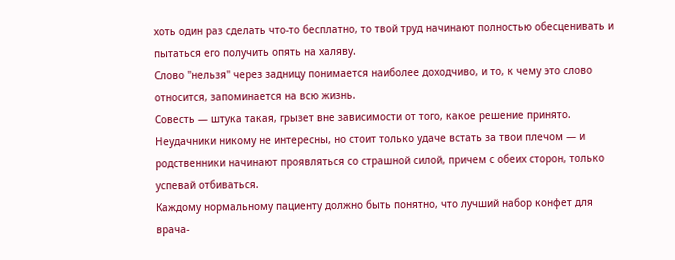хоть один раз сделать что-то бесплатно, то твой труд начинают полностью обесценивать и пытаться его получить опять на халяву.
Слово "нельзя" через задницу понимается наиболее доходчиво, и то, к чему это слово относится, запоминается на всю жизнь.
Совесть — штука такая, грызет вне зависимости от того, какое решение принято.
Неудачники никому не интересны, но стоит только удаче встать за твои плечом — и родственники начинают проявляться со страшной силой, причем с обеих сторон, только успевай отбиваться.
Каждому нормальному пациенту должно быть понятно, что лучший набор конфет для врача-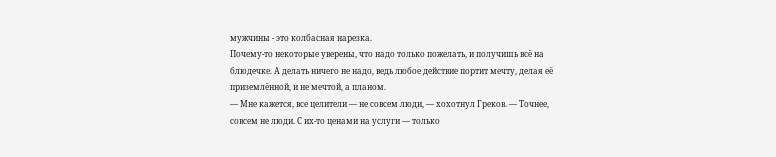мужчины - это колбасная нарезка.
Почему-то некоторые уверены, что надо только пожелать, и получишь всё на блюдечке. А делать ничего не надо, ведь любое действие портит мечту, делая её приземлённой, и не мечтой, а планом.
— Мне кажется, все целители — не совсем люди, — хохотнул Греков. — Точнее, совсем не люди. С их-то ценами на услуги — только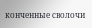конченные сволочи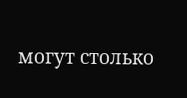могут столько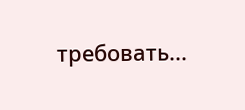требовать...